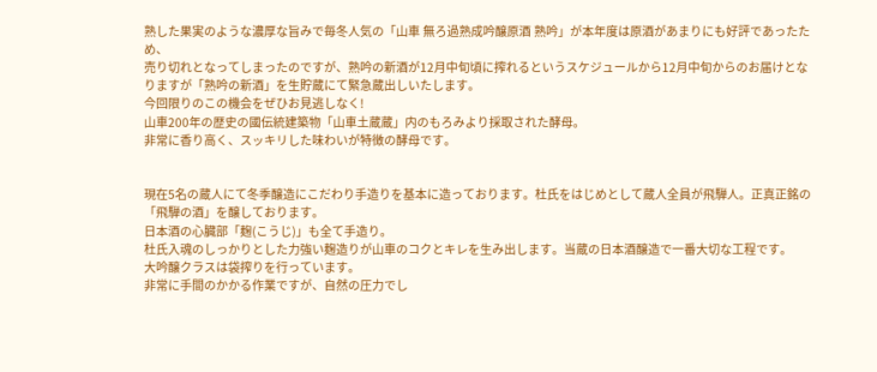熟した果実のような濃厚な旨みで毎冬人気の「山車 無ろ過熟成吟醸原酒 熟吟」が本年度は原酒があまりにも好評であったため、
売り切れとなってしまったのですが、熟吟の新酒が12月中旬頃に搾れるというスケジュールから12月中旬からのお届けとなりますが「熟吟の新酒」を生貯蔵にて緊急蔵出しいたします。
今回限りのこの機会をぜひお見逃しなく!
山車200年の歴史の國伝統建築物「山車土蔵蔵」内のもろみより採取された酵母。
非常に香り高く、スッキリした味わいが特徴の酵母です。


現在5名の蔵人にて冬季醸造にこだわり手造りを基本に造っております。杜氏をはじめとして蔵人全員が飛騨人。正真正銘の「飛騨の酒」を醸しております。
日本酒の心臓部「麹(こうじ)」も全て手造り。
杜氏入魂のしっかりとした力強い麹造りが山車のコクとキレを生み出します。当蔵の日本酒醸造で一番大切な工程です。
大吟醸クラスは袋搾りを行っています。
非常に手間のかかる作業ですが、自然の圧力でし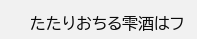たたりおちる雫酒はフ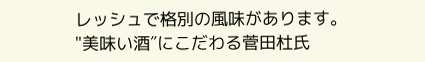レッシュで格別の風味があります。
"美味い酒″にこだわる菅田杜氏